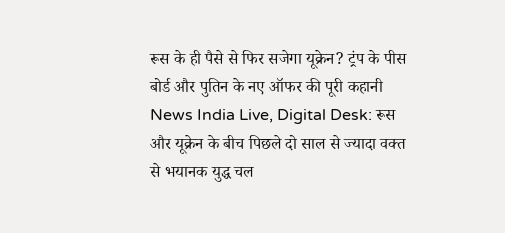रूस के ही पैसे से फिर सजेगा यूक्रेन? ट्रंप के पीस बोर्ड और पुतिन के नए ऑफर की पूरी कहानी
News India Live, Digital Desk: रूस और यूक्रेन के बीच पिछले दो साल से ज्यादा वक्त से भयानक युद्ध चल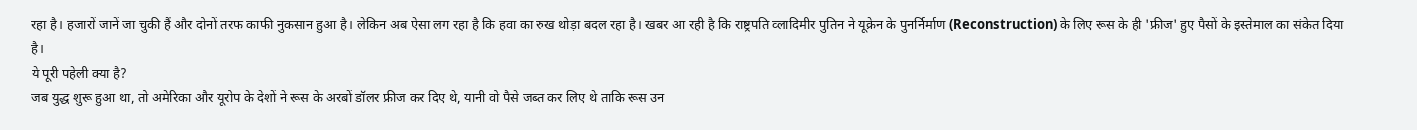रहा है। हजारों जानें जा चुकी हैं और दोनों तरफ काफी नुकसान हुआ है। लेकिन अब ऐसा लग रहा है कि हवा का रुख थोड़ा बदल रहा है। खबर आ रही है कि राष्ट्रपति व्लादिमीर पुतिन ने यूक्रेन के पुनर्निर्माण (Reconstruction) के लिए रूस के ही 'फ्रीज' हुए पैसों के इस्तेमाल का संकेत दिया है।
ये पूरी पहेली क्या है?
जब युद्ध शुरू हुआ था, तो अमेरिका और यूरोप के देशों ने रूस के अरबों डॉलर फ्रीज कर दिए थे, यानी वो पैसे जब्त कर लिए थे ताकि रूस उन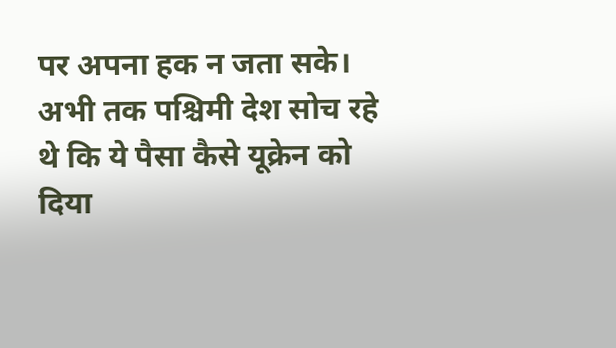पर अपना हक न जता सके। अभी तक पश्चिमी देश सोच रहे थे कि ये पैसा कैसे यूक्रेन को दिया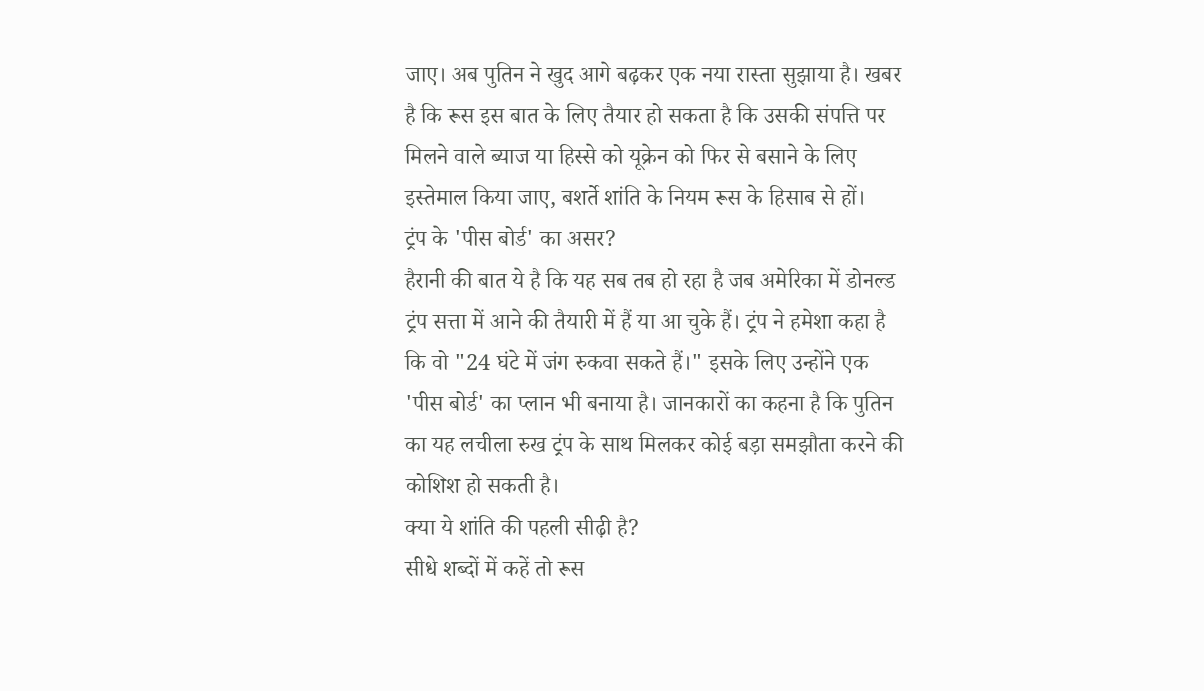जाए। अब पुतिन ने खुद आगे बढ़कर एक नया रास्ता सुझाया है। खबर है कि रूस इस बात के लिए तैयार हो सकता है कि उसकी संपत्ति पर मिलने वाले ब्याज या हिस्से को यूक्रेन को फिर से बसाने के लिए इस्तेमाल किया जाए, बशर्ते शांति के नियम रूस के हिसाब से हों।
ट्रंप के 'पीस बोर्ड' का असर?
हैरानी की बात ये है कि यह सब तब हो रहा है जब अमेरिका में डोनल्ड ट्रंप सत्ता में आने की तैयारी में हैं या आ चुके हैं। ट्रंप ने हमेशा कहा है कि वो "24 घंटे में जंग रुकवा सकते हैं।" इसके लिए उन्होंने एक 'पीस बोर्ड' का प्लान भी बनाया है। जानकारों का कहना है कि पुतिन का यह लचीला रुख ट्रंप के साथ मिलकर कोई बड़ा समझौता करने की कोशिश हो सकती है।
क्या ये शांति की पहली सीढ़ी है?
सीधे शब्दों में कहें तो रूस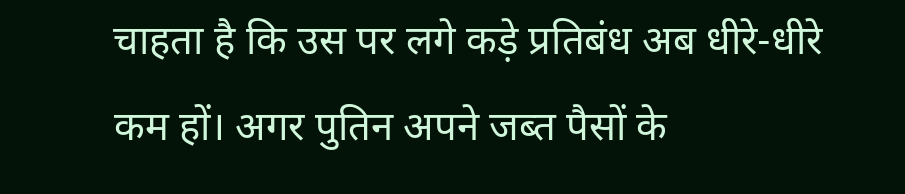चाहता है कि उस पर लगे कड़े प्रतिबंध अब धीरे-धीरे कम हों। अगर पुतिन अपने जब्त पैसों के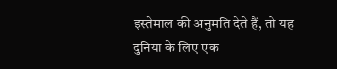इस्तेमाल की अनुमति देते हैं, तो यह दुनिया के लिए एक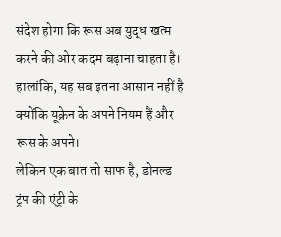संदेश होगा कि रूस अब युद्ध खत्म करने की ओर कदम बढ़ाना चाहता है। हालांकि, यह सब इतना आसान नहीं है क्योंकि यूक्रेन के अपने नियम हैं और रूस के अपने।
लेकिन एक बात तो साफ है, डोनल्ड ट्रंप की एंट्री के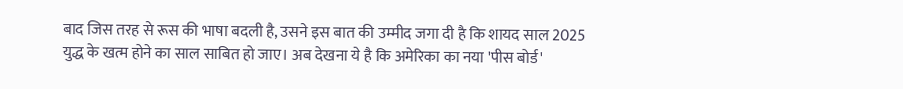बाद जिस तरह से रूस की भाषा बदली है, उसने इस बात की उम्मीद जगा दी है कि शायद साल 2025 युद्ध के खत्म होने का साल साबित हो जाए। अब देखना ये है कि अमेरिका का नया 'पीस बोर्ड'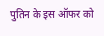पुतिन के इस ऑफर को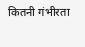कितनी गंभीरता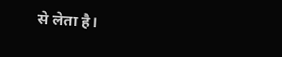से लेता है।